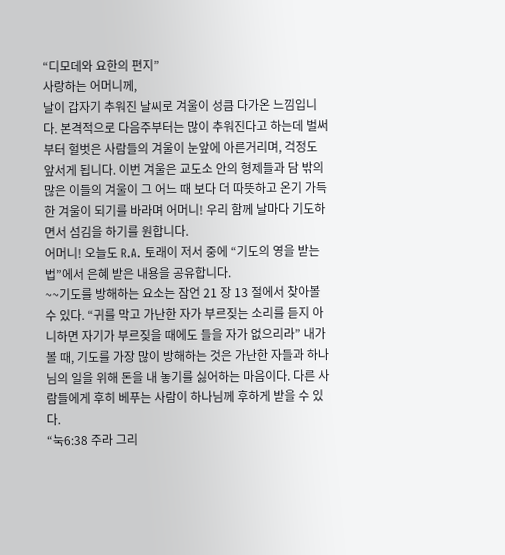“디모데와 요한의 편지”
사랑하는 어머니께,
날이 갑자기 추워진 날씨로 겨울이 성큼 다가온 느낌입니다. 본격적으로 다음주부터는 많이 추워진다고 하는데 벌써부터 헐벗은 사람들의 겨울이 눈앞에 아른거리며, 걱정도 앞서게 됩니다. 이번 겨울은 교도소 안의 형제들과 담 밖의 많은 이들의 겨울이 그 어느 때 보다 더 따뜻하고 온기 가득한 겨울이 되기를 바라며 어머니! 우리 함께 날마다 기도하면서 섬김을 하기를 원합니다.
어머니! 오늘도 R.A. 토래이 저서 중에 “기도의 영을 받는법”에서 은혜 받은 내용을 공유합니다.
~~기도를 방해하는 요소는 잠언 21 장 13 절에서 찾아볼 수 있다. “귀를 막고 가난한 자가 부르짖는 소리를 듣지 아니하면 자기가 부르짖을 때에도 들을 자가 없으리라” 내가 볼 때, 기도를 가장 많이 방해하는 것은 가난한 자들과 하나님의 일을 위해 돈을 내 놓기를 싫어하는 마음이다. 다른 사람들에게 후히 베푸는 사람이 하나님께 후하게 받을 수 있다.
“눅6:38 주라 그리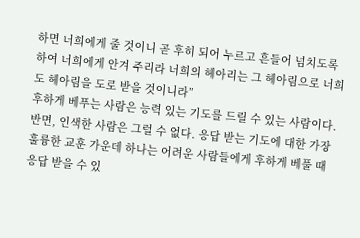하면 너희에게 줄 것이니 곧 후히 되어 누르고 흔들어 넘치도록 하여 너희에게 안겨 주리라 너희의 헤아리는 그 헤아림으로 너희도 헤아림을 도로 받을 것이니라”
후하게 베푸는 사람은 능력 있는 기도를 드릴 수 있는 사람이다. 반면, 인색한 사람은 그럴 수 없다. 응답 받는 기도에 대한 가장 훌륭한 교훈 가운데 하나는 어려운 사람들에게 후하게 베풀 때 응답 받을 수 있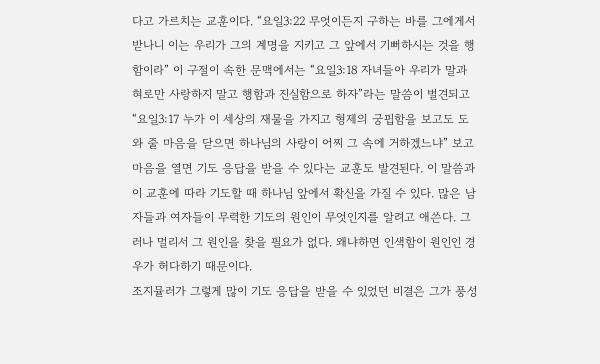다고 가르치는 교훈이다. “요일3:22 무엇이든지 구하는 바를 그에게서 받나니 이는 우리가 그의 계명을 지키고 그 앞에서 기뻐하시는 것을 행함이라” 이 구절이 속한 문맥에서는 “요일3:18 자녀들아 우리가 말과 혀로만 사랑하지 말고 행함과 진실함으로 하자”라는 말씀이 벌견되고 “요일3:17 누가 이 세상의 재물을 가지고 형제의 궁핍함을 보고도 도와 줄 마음을 닫으면 하나님의 사랑이 어찌 그 속에 거하겠느냐” 보고 마음을 열면 기도 응답을 받을 수 있다는 교훈도 발견된다. 이 말씀과 이 교훈에 따라 기도할 때 하나님 앞에서 확신을 가질 수 있다. 많은 남자들과 여자들이 무력한 기도의 원인이 무엇인지를 알려고 애쓴다. 그러나 멀리서 그 원인을 찾을 필요가 없다. 왜냐하면 인색함이 원인인 경우가 허다하기 때문이다.
조지뮬러가 그렇게 많이 기도 응답을 받을 수 있었던 비결은 그가 풍성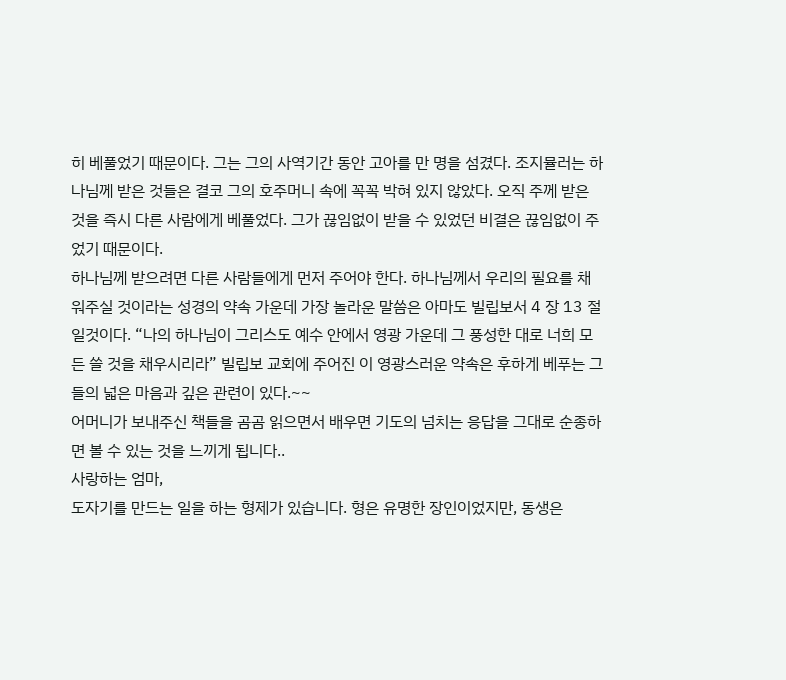히 베풀었기 때문이다. 그는 그의 사역기간 동안 고아를 만 명을 섬겼다. 조지뮬러는 하나님께 받은 것들은 결코 그의 호주머니 속에 꼭꼭 박혀 있지 않았다. 오직 주께 받은 것을 즉시 다른 사람에게 베풀었다. 그가 끊임없이 받을 수 있었던 비결은 끊임없이 주었기 때문이다.
하나님께 받으려면 다른 사람들에게 먼저 주어야 한다. 하나님께서 우리의 필요를 채워주실 것이라는 성경의 약속 가운데 가장 놀라운 말씀은 아마도 빌립보서 4 장 13 절일것이다. “나의 하나님이 그리스도 예수 안에서 영광 가운데 그 풍성한 대로 너희 모든 쓸 것을 채우시리라” 빌립보 교회에 주어진 이 영광스러운 약속은 후하게 베푸는 그들의 넓은 마음과 깊은 관련이 있다.~~
어머니가 보내주신 책들을 곰곰 읽으면서 배우면 기도의 넘치는 응답을 그대로 순종하면 볼 수 있는 것을 느끼게 됩니다..
사랑하는 엄마,
도자기를 만드는 일을 하는 형제가 있습니다. 형은 유명한 장인이었지만, 동생은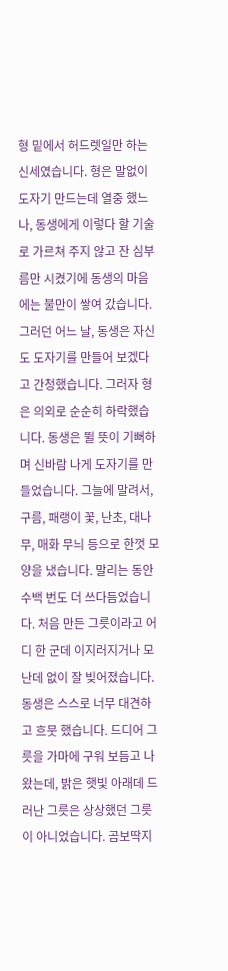형 밑에서 허드렛일만 하는 신세였습니다. 형은 말없이 도자기 만드는데 열중 했느나, 동생에게 이렇다 할 기술로 가르쳐 주지 않고 잔 심부름만 시켰기에 동생의 마음에는 불만이 쌓여 갔습니다.
그러던 어느 날, 동생은 자신도 도자기를 만들어 보겠다고 간청했습니다. 그러자 형은 의외로 순순히 하락했습니다. 동생은 뛸 뜻이 기뻐하며 신바람 나게 도자기를 만들었습니다. 그늘에 말려서, 구름, 패랭이 꽃, 난초, 대나무, 매화 무늬 등으로 한껏 모양을 냈습니다. 말리는 동안 수백 번도 더 쓰다듬었습니다. 처음 만든 그릇이라고 어디 한 군데 이지러지거나 모난데 없이 잘 빚어졌습니다. 동생은 스스로 너무 대견하고 흐뭇 했습니다. 드디어 그릇을 가마에 구워 보듬고 나왔는데, 밝은 햇빛 아래데 드러난 그릇은 상상했던 그릇이 아니었습니다. 곰보딱지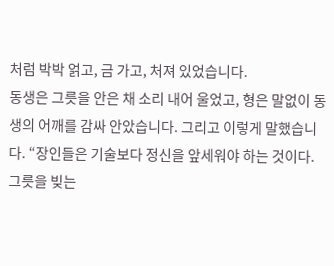처럼 박박 얽고, 금 가고, 처져 있었습니다.
동생은 그릇을 안은 채 소리 내어 울었고, 형은 말없이 동생의 어깨를 감싸 안았습니다. 그리고 이렇게 말했습니다. “장인들은 기술보다 정신을 앞세워야 하는 것이다. 그릇을 빚는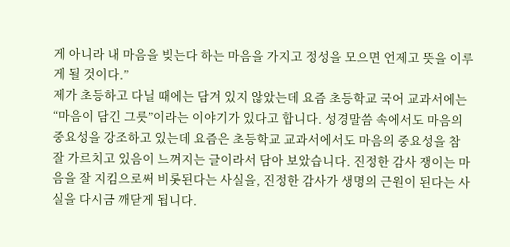게 아니라 내 마음을 빚는다 하는 마음을 가지고 정성을 모으면 언제고 뜻을 이루게 될 것이다.”
제가 초등하고 다닐 때에는 담겨 있지 않았는데 요즘 초등학교 국어 교과서에는 “마음이 담긴 그릇”이라는 이야기가 있다고 합니다. 성경말씀 속에서도 마음의 중요성을 강조하고 있는데 요즘은 초등학교 교과서에서도 마음의 중요성을 참 잘 가르치고 있음이 느껴지는 글이라서 담아 보았습니다. 진정한 감사 쟁이는 마음을 잘 지킴으로써 비롯된다는 사실을, 진정한 감사가 생명의 근원이 된다는 사실을 다시금 깨닫게 됩니다.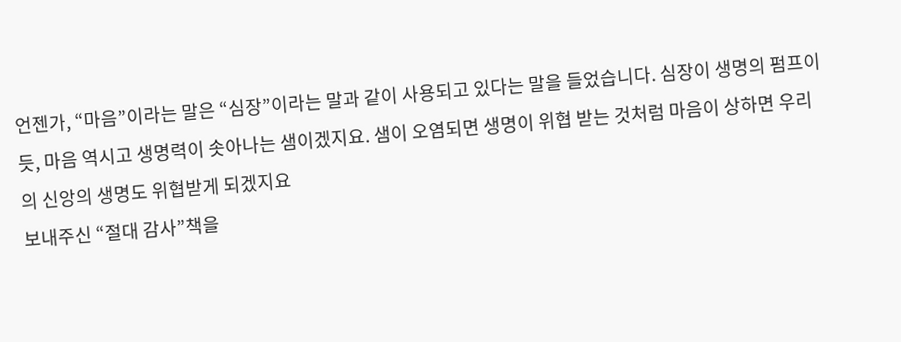언젠가, “마음”이라는 말은 “심장”이라는 말과 같이 사용되고 있다는 말을 들었습니다. 심장이 생명의 펌프이듯, 마음 역시고 생명력이 솟아나는 샘이겠지요. 샘이 오염되면 생명이 위협 받는 것처럼 마음이 상하면 우리의 신앙의 생명도 위협받게 되겠지요
보내주신 “절대 감사”책을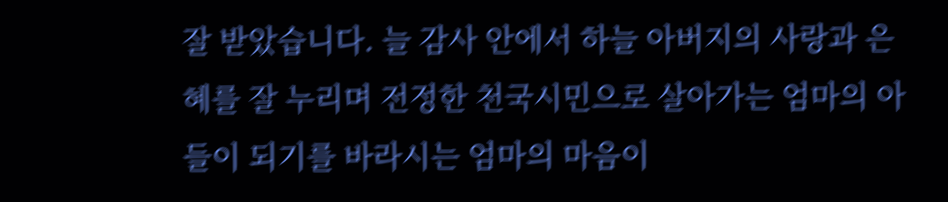잘 받았습니다. 늘 감사 안에서 하늘 아버지의 사랑과 은혜를 잘 누리며 전정한 천국시민으로 살아가는 엄마의 아들이 되기를 바라시는 엄마의 마음이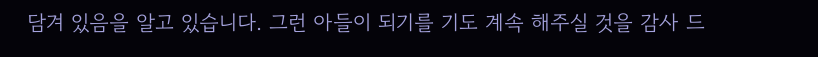담겨 있음을 알고 있습니다. 그런 아들이 되기를 기도 계속 해주실 것을 감사 드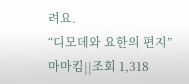려요.
“디모데와 요한의 편지”
마마킴||조회 1,318